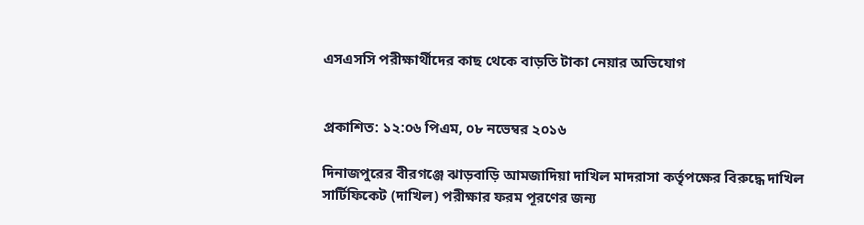এসএসসি পরীক্ষার্থীদের কাছ থেকে বাড়তি টাকা নেয়ার অভিযোগ


প্রকাশিত: ১২:০৬ পিএম, ০৮ নভেম্বর ২০১৬

দিনাজপুরের বীরগঞ্জে ঝাড়বাড়ি আমজাদিয়া দাখিল মাদরাসা কর্তৃপক্ষের বিরুদ্ধে দাখিল সার্টিফিকেট (দাখিল) পরীক্ষার ফরম পূরণের জন্য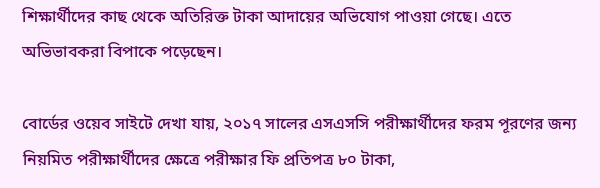শিক্ষার্থীদের কাছ থেকে অতিরিক্ত টাকা আদায়ের অভিযোগ পাওয়া গেছে। এতে অভিভাবকরা বিপাকে পড়েছেন।

বোর্ডের ওয়েব সাইটে দেখা যায়, ২০১৭ সালের এসএসসি পরীক্ষার্থীদের ফরম পূরণের জন্য নিয়মিত পরীক্ষার্থীদের ক্ষেত্রে পরীক্ষার ফি প্রতিপত্র ৮০ টাকা,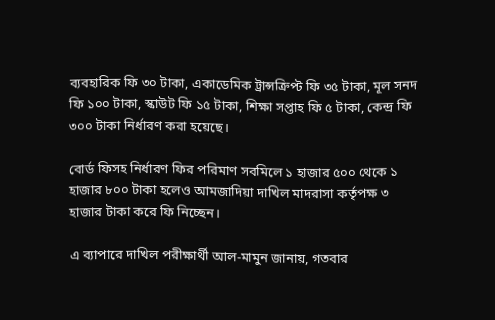ব্যবহারিক ফি ৩০ টাকা, একাডেমিক ট্রান্সক্রিপ্ট ফি ৩৫ টাকা, মূল সনদ ফি ১০০ টাকা, স্কাউট ফি ১৫ টাকা, শিক্ষা সপ্তাহ ফি ৫ টাকা, কেন্দ্র ফি ৩০০ টাকা নির্ধারণ করা হয়েছে।

বোর্ড ফিসহ নির্ধারণ ফির পরিমাণ সবমিলে ১ হাজার ৫০০ থেকে ১ হাজার ৮০০ টাকা হলেও আমজাদিয়া দাখিল মাদরাসা কর্তৃপক্ষ ৩ হাজার টাকা করে ফি নিচ্ছেন।

এ ব্যাপারে দাখিল পরীক্ষার্থী আল-মামুন জানায়, গতবার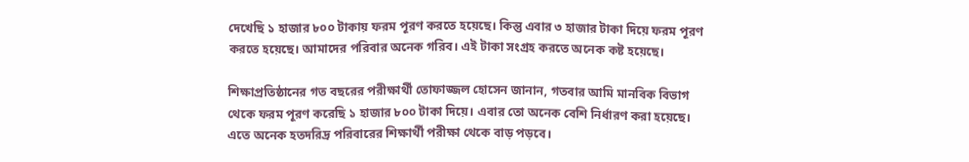দেখেছি ১ হাজার ৮০০ টাকায় ফরম পূরণ করতে হয়েছে। কিন্তু এবার ৩ হাজার টাকা দিয়ে ফরম পূরণ করতে হয়েছে। আমাদের পরিবার অনেক গরিব। এই টাকা সংগ্রহ করতে অনেক কষ্ট হয়েছে।

শিক্ষাপ্রতিষ্ঠানের গত বছরের পরীক্ষার্থী তোফাজ্জল হোসেন জানান, গতবার আমি মানবিক বিভাগ থেকে ফরম পূরণ করেছি ১ হাজার ৮০০ টাকা দিয়ে। এবার তো অনেক বেশি নির্ধারণ করা হয়েছে। এতে অনেক হতদরিদ্র পরিবারের শিক্ষার্থী পরীক্ষা থেকে বাড় পড়বে।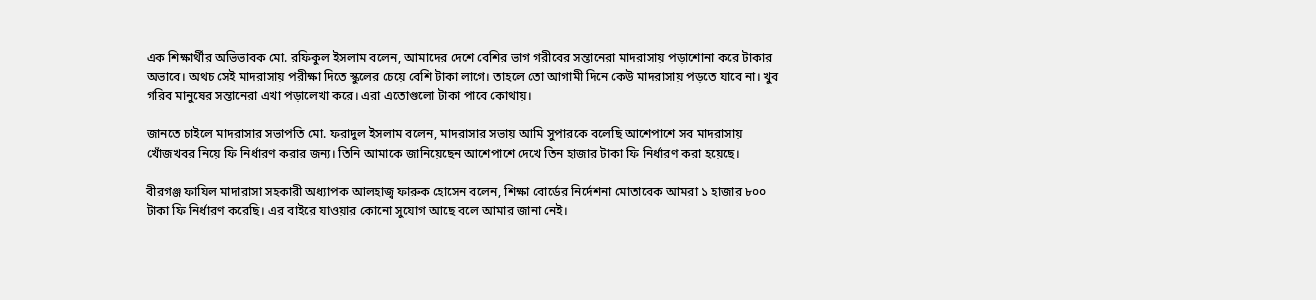এক শিক্ষার্থীর অভিভাবক মো. রফিকুল ইসলাম বলেন, আমাদের দেশে বেশির ভাগ গরীবের সন্তানেরা মাদরাসায় পড়াশোনা করে টাকার অভাবে। অথচ সেই মাদরাসায় পরীক্ষা দিতে স্কুলের চেয়ে বেশি টাকা লাগে। তাহলে তো আগামী দিনে কেউ মাদরাসায় পড়তে যাবে না। খুব গরিব মানুষের সন্তানেরা এখা পড়ালেখা করে। এরা এতোগুলো টাকা পাবে কোথায়।

জানতে চাইলে মাদরাসার সভাপতি মো. ফরাদুল ইসলাম বলেন, মাদরাসার সভায় আমি সুপারকে বলেছি আশেপাশে সব মাদরাসায় খোঁজখবর নিয়ে ফি নির্ধারণ করার জন্য। তিনি আমাকে জানিয়েছেন আশেপাশে দেখে তিন হাজার টাকা ফি নির্ধারণ করা হয়েছে।

বীরগঞ্জ ফাযিল মাদারাসা সহকারী অধ্যাপক আলহাজ্ব ফারুক হোসেন বলেন, শিক্ষা বোর্ডের নির্দেশনা মোতাবেক আমরা ১ হাজার ৮০০ টাকা ফি নির্ধারণ করেছি। এর বাইরে যাওয়ার কোনো সুযোগ আছে বলে আমার জানা নেই।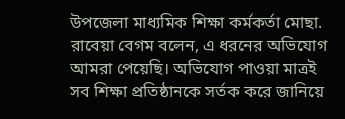উপজেলা মাধ্যমিক শিক্ষা কর্মকর্তা মোছা. রাবেয়া বেগম বলেন, এ ধরনের অভিযোগ আমরা পেয়েছি। অভিযোগ পাওয়া মাত্রই সব শিক্ষা প্রতিষ্ঠানকে সর্তক করে জানিয়ে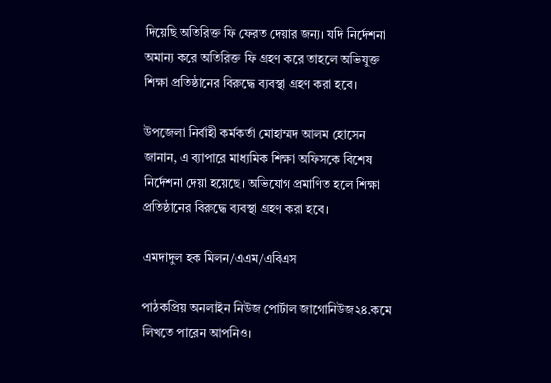দিয়েছি অতিরিক্ত ফি ফেরত দেয়ার জন্য। যদি নির্দেশনা অমান্য করে অতিরিক্ত ফি গ্রহণ করে তাহলে অভিযুক্ত শিক্ষা প্রতিষ্ঠানের বিরুদ্ধে ব্যবস্থা গ্রহণ করা হবে।

উপজেলা নির্বাহী কর্মকর্তা মোহাম্মদ আলম হোসেন জানান, এ ব্যাপারে মাধ্যমিক শিক্ষা অফিসকে বিশেষ নির্দেশনা দেয়া হয়েছে। অভিযোগ প্রমাণিত হলে শিক্ষা প্রতিষ্ঠানের বিরুদ্ধে ব্যবস্থা গ্রহণ করা হবে।

এমদাদুল হক মিলন/এএম/এবিএস

পাঠকপ্রিয় অনলাইন নিউজ পোর্টাল জাগোনিউজ২৪.কমে লিখতে পারেন আপনিও।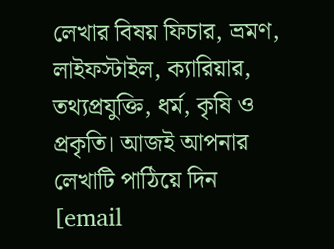লেখার বিষয় ফিচার, ভ্রমণ, লাইফস্টাইল, ক্যারিয়ার, তথ্যপ্রযুক্তি, ধর্ম, কৃষি ও প্রকৃতি। আজই আপনার লেখাটি পাঠিয়ে দিন [email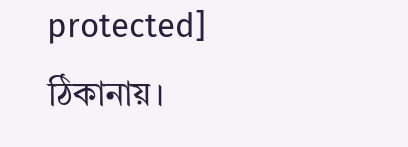protected] ঠিকানায়।